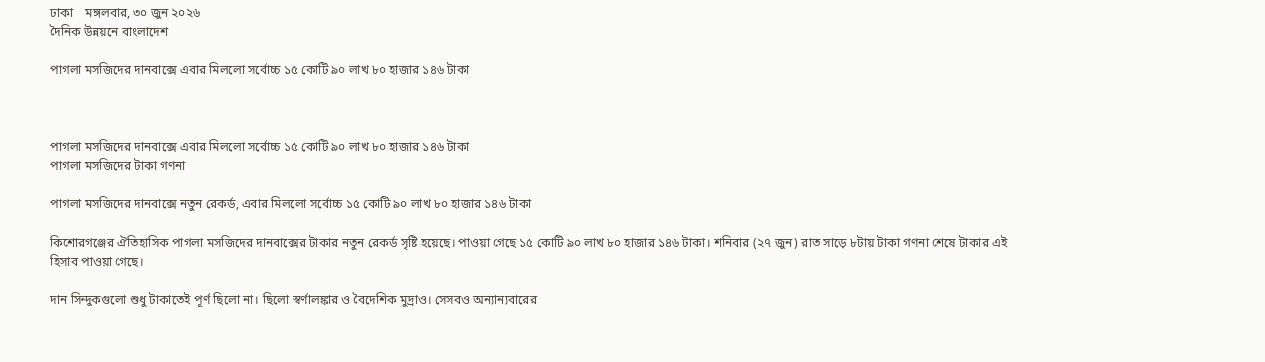ঢাকা    মঙ্গলবার, ৩০ জুন ২০২৬
দৈনিক উন্নয়নে বাংলাদেশ

পাগলা মসজিদের দানবাক্সে এবার মিললো সর্বোচ্চ ১৫ কোটি ৯০ লাখ ৮০ হাজার ১৪৬ টাকা



পাগলা মসজিদের দানবাক্সে এবার মিললো সর্বোচ্চ ১৫ কোটি ৯০ লাখ ৮০ হাজার ১৪৬ টাকা
পাগলা মসজিদের টাকা গণনা

পাগলা মসজিদের দানবাক্সে নতুন রেকর্ড, এবার মিললো সর্বোচ্চ ১৫ কোটি ৯০ লাখ ৮০ হাজার ১৪৬ টাকা

কিশোরগঞ্জের ঐতিহাসিক পাগলা মসজিদের দানবাক্সের টাকার নতুন রেকর্ড সৃষ্টি হয়েছে। পাওয়া গেছে ১৫ কোটি ৯০ লাখ ৮০ হাজার ১৪৬ টাকা। শনিবার (২৭ জুন) রাত সাড়ে ৮টায় টাকা গণনা শেষে টাকার এই হিসাব পাওয়া গেছে।

দান সিন্দুকগুলো শুধু টাকাতেই পূর্ণ ছিলো না। ছিলো স্বর্ণালঙ্কার ও বৈদেশিক মুদ্রাও। সেসবও অন্যান্যবারের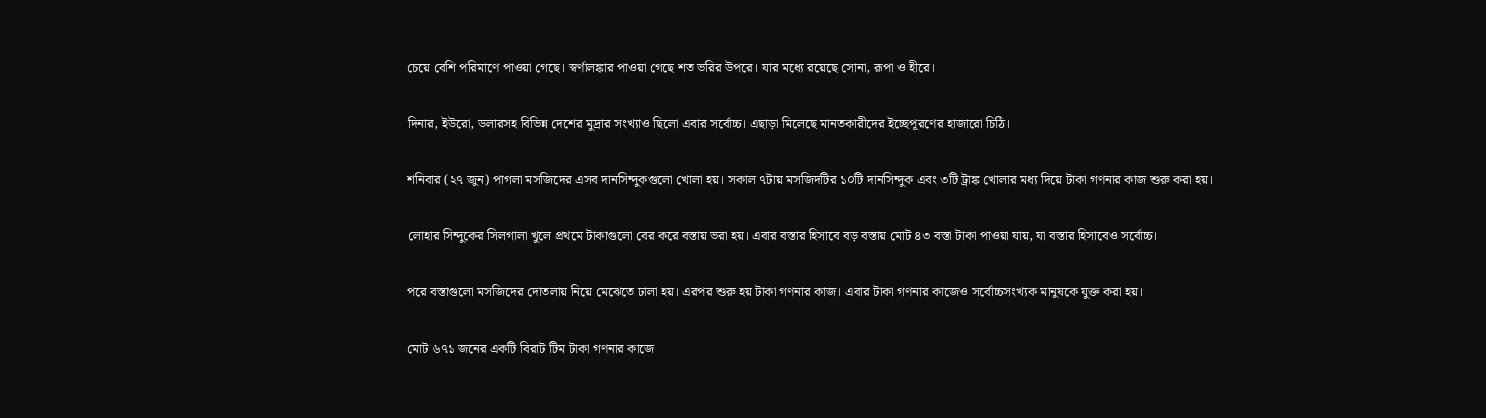চেয়ে বেশি পরিমাণে পাওয়া গেছে। স্বর্ণালঙ্কার পাওয়া গেছে শত ভরির উপরে। যার মধ্যে রয়েছে সোনা, রূপা ও হীরে।

দিনার, ইউরো, ডলারসহ বিভিন্ন দেশের মুদ্রার সংখ্যাও ছিলো এবার সর্বোচ্চ। এছাড়া মিলেছে মানতকারীদের ইচ্ছেপূরণের হাজারো চিঠি।

শনিবার (২৭ জুন) পাগলা মসজিদের এসব দানসিন্দুকগুলো খোলা হয়। সকাল ৭টায় মসজিদটির ১০টি দানসিন্দুক এবং ৩টি ট্রাঙ্ক খোলার মধ্য দিয়ে টাকা গণনার কাজ শুরু করা হয়।

লোহার সিন্দুকের সিলগালা খুলে প্রথমে টাকাগুলো বের করে বস্তায় ভরা হয়। এবার বস্তার হিসাবে বড় বস্তায় মোট ৪৩ বস্তা টাকা পাওয়া যায়, যা বস্তার হিসাবেও সর্বোচ্চ।

পরে বস্তাগুলো মসজিদের দোতলায় নিয়ে মেঝেতে ঢালা হয়। এরপর শুরু হয় টাকা গণনার কাজ। এবার টাকা গণনার কাজেও সর্বোচ্চসংখ্যক মানুষকে যুক্ত করা হয়।

মোট ৬৭১ জনের একটি বিরাট টিম টাকা গণনার কাজে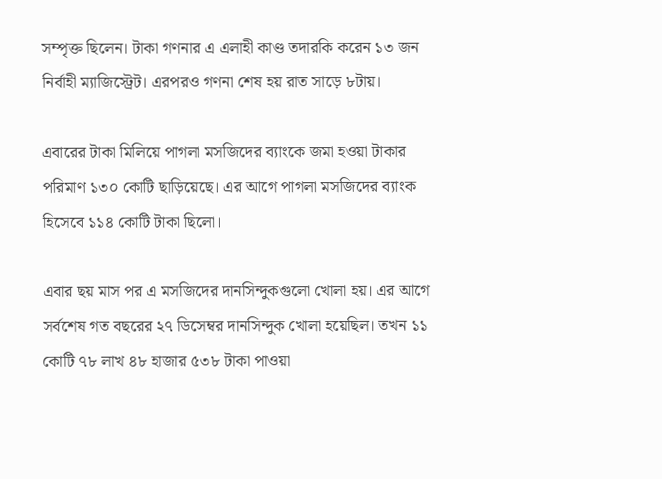সম্পৃক্ত ছিলেন। টাকা গণনার এ এলাহী কাণ্ড তদারকি করেন ১৩ জন নির্বাহী ম্যাজিস্ট্রেট। এরপরও গণনা শেষ হয় রাত সাড়ে ৮টায়।

এবারের টাকা মিলিয়ে পাগলা মসজিদের ব্যাংকে জমা হওয়া টাকার পরিমাণ ১৩০ কোটি ছাড়িয়েছে। এর আগে পাগলা মসজিদের ব্যাংক হিসেবে ১১৪ কোটি টাকা ছিলো।

এবার ছয় মাস পর এ মসজিদের দানসিন্দুকগুলো খোলা হয়। এর আগে সর্বশেষ গত বছরের ২৭ ডিসেম্বর দানসিন্দুক খোলা হয়েছিল। তখন ১১ কোটি ৭৮ লাখ ৪৮ হাজার ৫৩৮ টাকা পাওয়া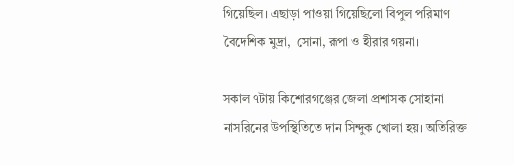গিয়েছিল। এছাড়া পাওয়া গিয়েছিলো বিপুল পরিমাণ বৈদেশিক মুদ্রা,  সোনা, রূপা ও হীরার গয়না।

সকাল ৭টায় কিশোরগঞ্জের জেলা প্রশাসক সোহানা নাসরিনের উপস্থিতিতে দান সিন্দুক খোলা হয়। অতিরিক্ত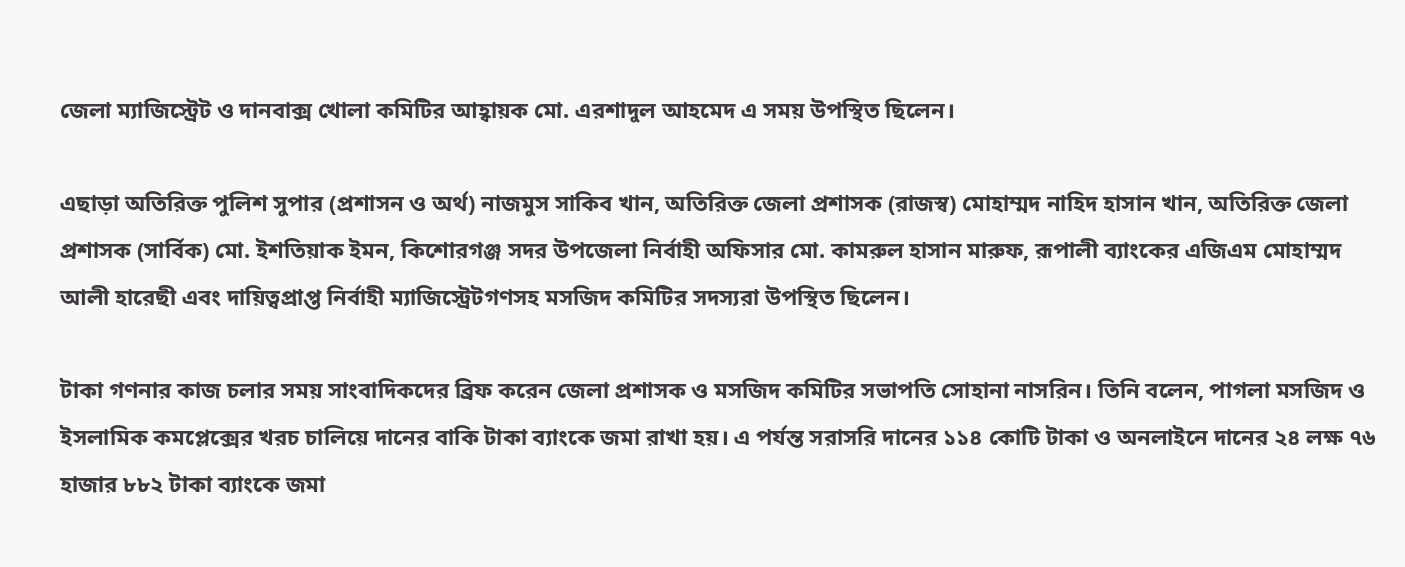জেলা ম্যাজিস্ট্রেট ও দানবাক্স খোলা কমিটির আহ্বায়ক মো. এরশাদুল আহমেদ এ সময় উপস্থিত ছিলেন।

এছাড়া অতিরিক্ত পুলিশ সুপার (প্রশাসন ও অর্থ) নাজমুস সাকিব খান, অতিরিক্ত জেলা প্রশাসক (রাজস্ব) মোহাম্মদ নাহিদ হাসান খান, অতিরিক্ত জেলা প্রশাসক (সার্বিক) মো. ইশতিয়াক ইমন, কিশোরগঞ্জ সদর উপজেলা নির্বাহী অফিসার মো. কামরুল হাসান মারুফ, রূপালী ব্যাংকের এজিএম মোহাম্মদ আলী হারেছী এবং দায়িত্বপ্রাপ্ত নির্বাহী ম্যাজিস্ট্রেটগণসহ মসজিদ কমিটির সদস্যরা উপস্থিত ছিলেন।

টাকা গণনার কাজ চলার সময় সাংবাদিকদের ব্রিফ করেন জেলা প্রশাসক ও মসজিদ কমিটির সভাপতি সোহানা নাসরিন। তিনি বলেন, পাগলা মসজিদ ও ইসলামিক কমপ্লেক্সের খরচ চালিয়ে দানের বাকি টাকা ব্যাংকে জমা রাখা হয়। এ পর্যন্ত সরাসরি দানের ১১৪ কোটি টাকা ও অনলাইনে দানের ২৪ লক্ষ ৭৬ হাজার ৮৮২ টাকা ব্যাংকে জমা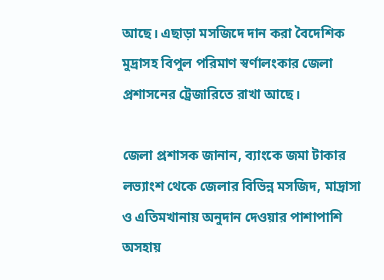আছে। এছাড়া মসজিদে দান করা বৈদেশিক মুদ্রাসহ বিপুল পরিমাণ স্বর্ণালংকার জেলা প্রশাসনের ট্রেজারিতে রাখা আছে।

জেলা প্রশাসক জানান, ব্যাংকে জমা টাকার লভ্যাংশ থেকে জেলার বিভিন্ন মসজিদ, মাদ্রাসা ও এতিমখানায় অনুদান দেওয়ার পাশাপাশি অসহায়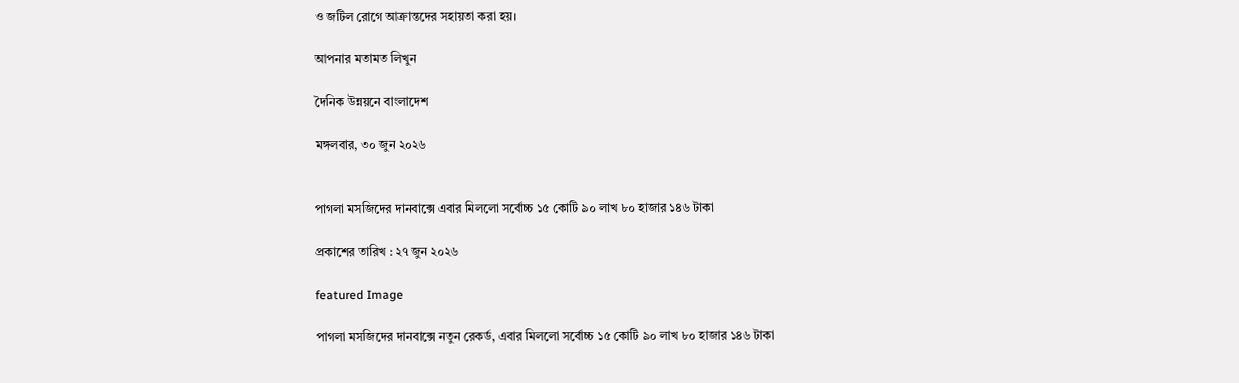ও জটিল রোগে আক্রান্তদের সহায়তা করা হয়।

আপনার মতামত লিখুন

দৈনিক উন্নয়নে বাংলাদেশ

মঙ্গলবার, ৩০ জুন ২০২৬


পাগলা মসজিদের দানবাক্সে এবার মিললো সর্বোচ্চ ১৫ কোটি ৯০ লাখ ৮০ হাজার ১৪৬ টাকা

প্রকাশের তারিখ : ২৭ জুন ২০২৬

featured Image

পাগলা মসজিদের দানবাক্সে নতুন রেকর্ড, এবার মিললো সর্বোচ্চ ১৫ কোটি ৯০ লাখ ৮০ হাজার ১৪৬ টাকা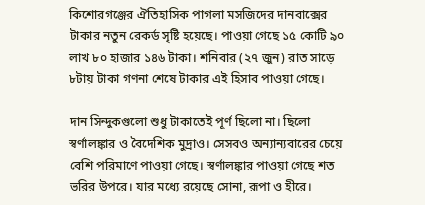কিশোরগঞ্জের ঐতিহাসিক পাগলা মসজিদের দানবাক্সের টাকার নতুন রেকর্ড সৃষ্টি হয়েছে। পাওয়া গেছে ১৫ কোটি ৯০ লাখ ৮০ হাজার ১৪৬ টাকা। শনিবার (২৭ জুন) রাত সাড়ে ৮টায় টাকা গণনা শেষে টাকার এই হিসাব পাওয়া গেছে।

দান সিন্দুকগুলো শুধু টাকাতেই পূর্ণ ছিলো না। ছিলো স্বর্ণালঙ্কার ও বৈদেশিক মুদ্রাও। সেসবও অন্যান্যবারের চেয়ে বেশি পরিমাণে পাওয়া গেছে। স্বর্ণালঙ্কার পাওয়া গেছে শত ভরির উপরে। যার মধ্যে রয়েছে সোনা, রূপা ও হীরে।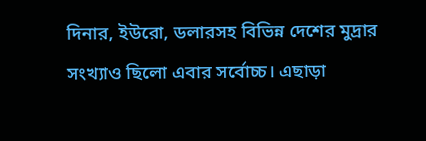দিনার, ইউরো, ডলারসহ বিভিন্ন দেশের মুদ্রার সংখ্যাও ছিলো এবার সর্বোচ্চ। এছাড়া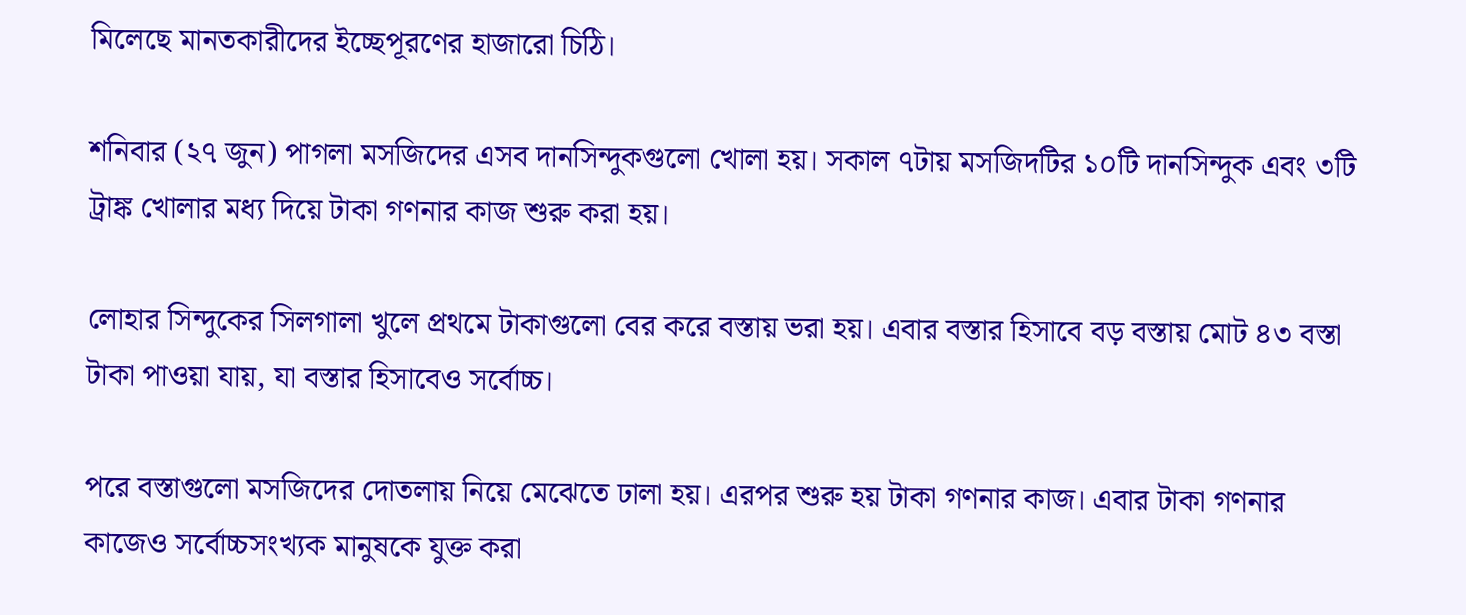মিলেছে মানতকারীদের ইচ্ছেপূরণের হাজারো চিঠি।

শনিবার (২৭ জুন) পাগলা মসজিদের এসব দানসিন্দুকগুলো খোলা হয়। সকাল ৭টায় মসজিদটির ১০টি দানসিন্দুক এবং ৩টি ট্রাঙ্ক খোলার মধ্য দিয়ে টাকা গণনার কাজ শুরু করা হয়।

লোহার সিন্দুকের সিলগালা খুলে প্রথমে টাকাগুলো বের করে বস্তায় ভরা হয়। এবার বস্তার হিসাবে বড় বস্তায় মোট ৪৩ বস্তা টাকা পাওয়া যায়, যা বস্তার হিসাবেও সর্বোচ্চ।

পরে বস্তাগুলো মসজিদের দোতলায় নিয়ে মেঝেতে ঢালা হয়। এরপর শুরু হয় টাকা গণনার কাজ। এবার টাকা গণনার কাজেও সর্বোচ্চসংখ্যক মানুষকে যুক্ত করা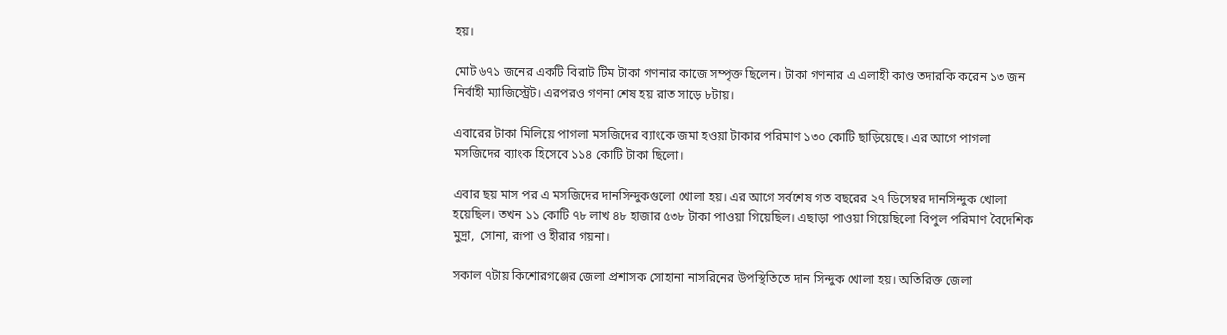হয়।

মোট ৬৭১ জনের একটি বিরাট টিম টাকা গণনার কাজে সম্পৃক্ত ছিলেন। টাকা গণনার এ এলাহী কাণ্ড তদারকি করেন ১৩ জন নির্বাহী ম্যাজিস্ট্রেট। এরপরও গণনা শেষ হয় রাত সাড়ে ৮টায়।

এবারের টাকা মিলিয়ে পাগলা মসজিদের ব্যাংকে জমা হওয়া টাকার পরিমাণ ১৩০ কোটি ছাড়িয়েছে। এর আগে পাগলা মসজিদের ব্যাংক হিসেবে ১১৪ কোটি টাকা ছিলো।

এবার ছয় মাস পর এ মসজিদের দানসিন্দুকগুলো খোলা হয়। এর আগে সর্বশেষ গত বছরের ২৭ ডিসেম্বর দানসিন্দুক খোলা হয়েছিল। তখন ১১ কোটি ৭৮ লাখ ৪৮ হাজার ৫৩৮ টাকা পাওয়া গিয়েছিল। এছাড়া পাওয়া গিয়েছিলো বিপুল পরিমাণ বৈদেশিক মুদ্রা,  সোনা, রূপা ও হীরার গয়না।

সকাল ৭টায় কিশোরগঞ্জের জেলা প্রশাসক সোহানা নাসরিনের উপস্থিতিতে দান সিন্দুক খোলা হয়। অতিরিক্ত জেলা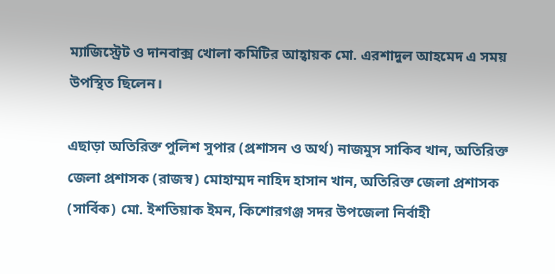ম্যাজিস্ট্রেট ও দানবাক্স খোলা কমিটির আহ্বায়ক মো. এরশাদুল আহমেদ এ সময় উপস্থিত ছিলেন।

এছাড়া অতিরিক্ত পুলিশ সুপার (প্রশাসন ও অর্থ) নাজমুস সাকিব খান, অতিরিক্ত জেলা প্রশাসক (রাজস্ব) মোহাম্মদ নাহিদ হাসান খান, অতিরিক্ত জেলা প্রশাসক (সার্বিক) মো. ইশতিয়াক ইমন, কিশোরগঞ্জ সদর উপজেলা নির্বাহী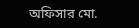অফিসার মো.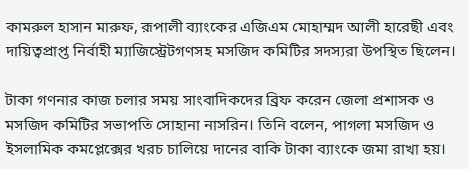কামরুল হাসান মারুফ, রূপালী ব্যাংকের এজিএম মোহাম্মদ আলী হারেছী এবং দায়িত্বপ্রাপ্ত নির্বাহী ম্যাজিস্ট্রেটগণসহ মসজিদ কমিটির সদস্যরা উপস্থিত ছিলেন।

টাকা গণনার কাজ চলার সময় সাংবাদিকদের ব্রিফ করেন জেলা প্রশাসক ও মসজিদ কমিটির সভাপতি সোহানা নাসরিন। তিনি বলেন, পাগলা মসজিদ ও ইসলামিক কমপ্লেক্সের খরচ চালিয়ে দানের বাকি টাকা ব্যাংকে জমা রাখা হয়।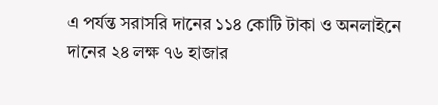এ পর্যন্ত সরাসরি দানের ১১৪ কোটি টাকা ও অনলাইনে দানের ২৪ লক্ষ ৭৬ হাজার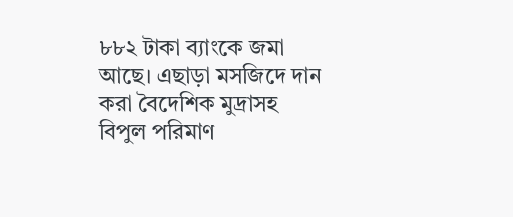৮৮২ টাকা ব্যাংকে জমা আছে। এছাড়া মসজিদে দান করা বৈদেশিক মুদ্রাসহ বিপুল পরিমাণ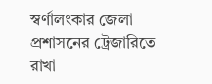স্বর্ণালংকার জেলা প্রশাসনের ট্রেজারিতে রাখা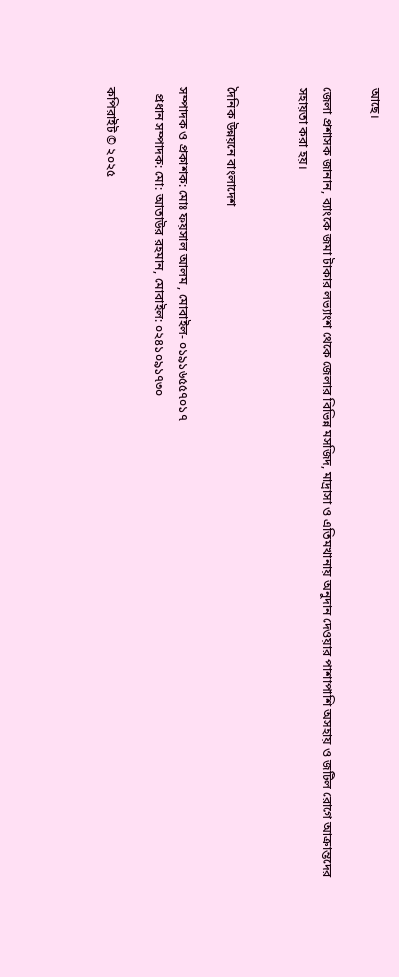আছে।

জেলা প্রশাসক জানান, ব্যাংকে জমা টাকার লভ্যাংশ থেকে জেলার বিভিন্ন মসজিদ, মাদ্রাসা ও এতিমখানায় অনুদান দেওয়ার পাশাপাশি অসহায় ও জটিল রোগে আক্রান্তদের সহায়তা করা হয়।


দৈনিক উন্নয়নে বাংলাদেশ

সম্পাদক ও প্রকাশক: মোঃ ফয়সাল আলম , মোবাইল- ০১৯১৬৫৫৭০১৭
  প্রধান সম্পাদক: মো: আতাউর রহমান, মোবাইল: ০২৪১০৯১৭৩০

কপিরাইট © ২০২৫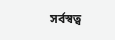সর্বস্বত্ব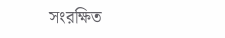সংরক্ষিত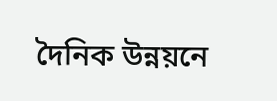দৈনিক উন্নয়নে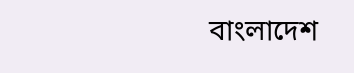বাংলাদেশ